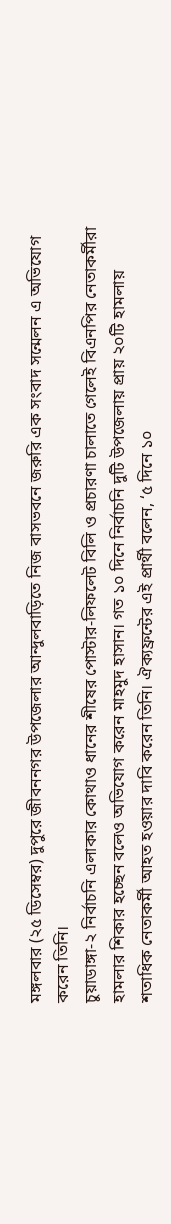মঙ্গলবার (২৫ ডিসেম্বর) দুপুরে জীবননগর উপজেলার আন্দুলবাড়িতে নিজ বাসভবনে জরুরি এক সংবাদ সন্মেলন এ অভিযোগ করেন তিনি।
চুয়াডাঙ্গা-২ নির্বাচনি এলাকার কোথাও ধানের শীষের পোস্টার-লিফলেট বিলি ও প্রচারণা চালাতে গেলেই বিএনপির নেতাকর্মীরা হামলার শিকার হচ্ছেন বলেও অভিযোগ করেন মাহমুদ হাসান। গত ১০ দিনে নির্বাচনি দুটি উপজেলায় প্রায় ২০টি হামলায় শতাধিক নেতাকর্মী আহত হওয়ার দাবি করেন তিনি। ঐক্যফ্রন্টের এই প্রার্থী বলেন, ‘৫ দিনে ১০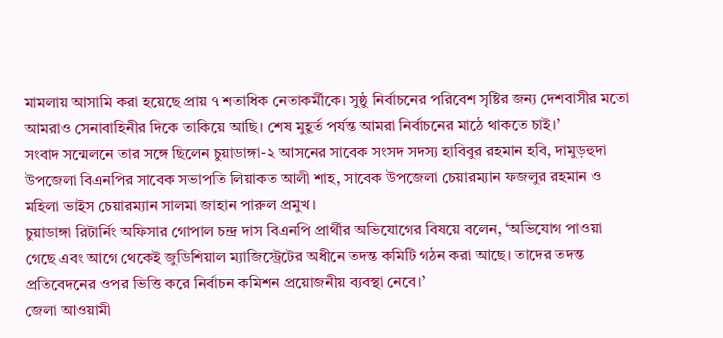মামলায় আসামি করা হয়েছে প্রায় ৭ শতাধিক নেতাকর্মীকে। সুষ্ঠু নির্বাচনের পরিবেশ সৃষ্টির জন্য দেশবাসীর মতো আমরাও সেনাবাহিনীর দিকে তাকিয়ে আছি। শেষ মুহূর্ত পর্যন্ত আমরা নির্বাচনের মাঠে থাকতে চাই।’
সংবাদ সন্মেলনে তার সঙ্গে ছিলেন চুয়াডাঙ্গা-২ আসনের সাবেক সংসদ সদস্য হাবিবুর রহমান হবি, দামুড়হুদা উপজেলা বিএনপির সাবেক সভাপতি লিয়াকত আলী শাহ, সাবেক উপজেলা চেয়ারম্যান ফজলুর রহমান ও মহিলা ভাইস চেয়ারম্যান সালমা জাহান পারুল প্রমুখ।
চুয়াডাঙ্গা রিটার্নিং অফিসার গোপাল চন্দ্র দাস বিএনপি প্রার্থীর অভিযোগের বিষয়ে বলেন, ‘অভিযোগ পাওয়া গেছে এবং আগে থেকেই জুডিশিয়াল ম্যাজিস্ট্রেটের অধীনে তদন্ত কমিটি গঠন করা আছে। তাদের তদন্ত প্রতিবেদনের ওপর ভিত্তি করে নির্বাচন কমিশন প্রয়োজনীয় ব্যবস্থা নেবে।’
জেলা আওয়ামী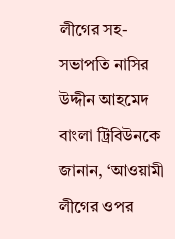লীগের সহ-সভাপতি নাসির উদ্দীন আহমেদ বাংলা ট্রিবিউনকে জানান, ‘আওয়ামী লীগের ওপর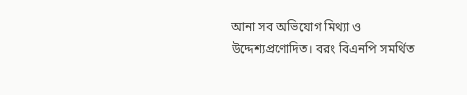আনা সব অভিযোগ মিথ্যা ও উদ্দেশ্যপ্রণোদিত। বরং বিএনপি সমর্থিত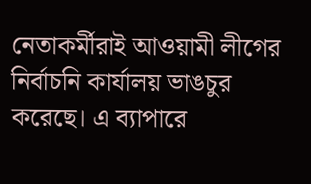নেতাকর্মীরাই আওয়ামী লীগের নির্বাচনি কার্যালয় ভাঙচুর করেছে। এ ব্যাপারে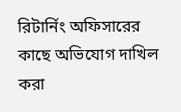রিটার্নিং অফিসারের কাছে অভিযোগ দাখিল করা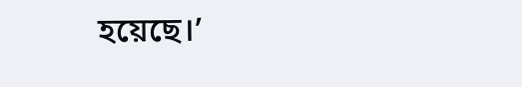হয়েছে।’